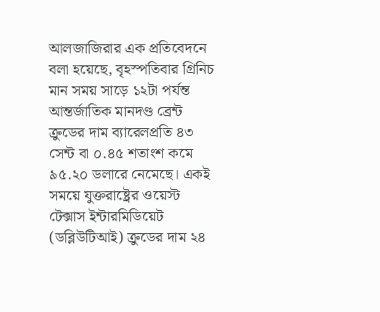আলজাজিরার এক প্রতিবেদনে বলা হয়েছে, বৃহস্পতিবার গ্রিনিচ মান সময় সাড়ে ১২টা পর্যন্ত আন্তর্জাতিক মানদণ্ড ব্রেন্ট ক্রুডের দাম ব্যারেলপ্রতি ৪৩ সেন্ট বা ০.৪৫ শতাংশ কমে ৯৫.২০ ডলারে নেমেছে। একই সময়ে যুক্তরাষ্ট্রের ওয়েস্ট টেক্সাস ইন্টারমিডিয়েট (ডব্লিউটিআই) ক্রুডের দাম ২৪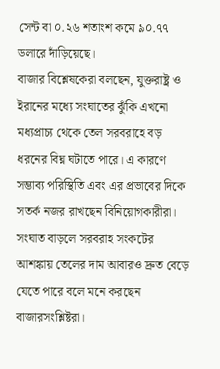সেন্ট বা ০.২৬ শতাংশ কমে ৯০.৭৭ ডলারে দাঁড়িয়েছে।
বাজার বিশ্লেষকেরা বলছেন, যুক্তরাষ্ট্র ও ইরানের মধ্যে সংঘাতের ঝুঁকি এখনো মধ্যপ্রাচ্য থেকে তেল সরবরাহে বড় ধরনের বিঘ্ন ঘটাতে পারে। এ কারণে সম্ভাব্য পরিস্থিতি এবং এর প্রভাবের দিকে সতর্ক নজর রাখছেন বিনিয়োগকারীরা। সংঘাত বাড়লে সরবরাহ সংকটের আশঙ্কায় তেলের দাম আবারও দ্রুত বেড়ে যেতে পারে বলে মনে করছেন বাজারসংশ্লিষ্টরা।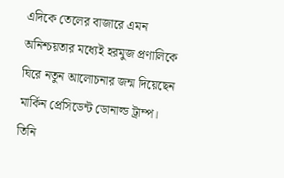এদিকে তেলের বাজারে এমন অনিশ্চয়তার মধ্যেই হরমুজ প্রণালিকে ঘিরে নতুন আলোচনার জন্ম দিয়েছেন মার্কিন প্রেসিডেন্ট ডোনাল্ড ট্রাম্প। তিনি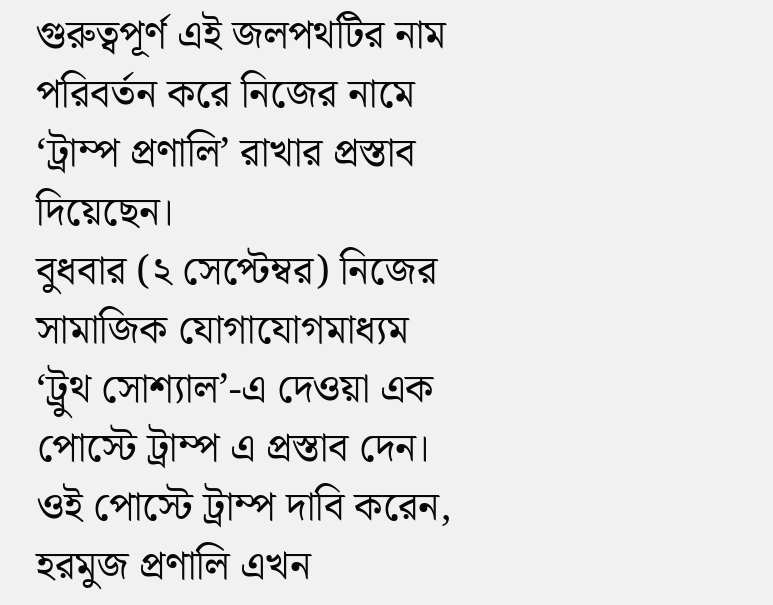গুরুত্বপূর্ণ এই জলপথটির নাম পরিবর্তন করে নিজের নামে ‘ট্রাম্প প্রণালি’ রাখার প্রস্তাব দিয়েছেন।
বুধবার (২ সেপ্টেম্বর) নিজের সামাজিক যোগাযোগমাধ্যম ‘ট্রুথ সোশ্যাল’-এ দেওয়া এক পোস্টে ট্রাম্প এ প্রস্তাব দেন।
ওই পোস্টে ট্রাম্প দাবি করেন, হরমুজ প্রণালি এখন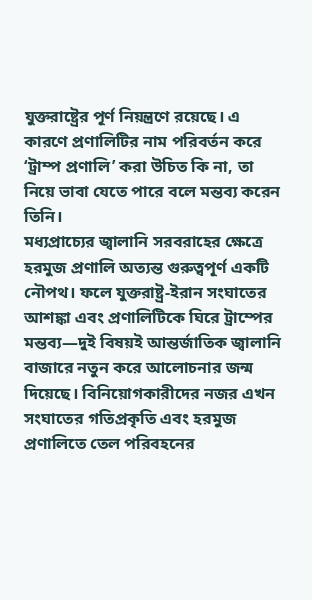যুক্তরাষ্ট্রের পূর্ণ নিয়ন্ত্রণে রয়েছে। এ কারণে প্রণালিটির নাম পরিবর্তন করে ‘ট্রাম্প প্রণালি’ করা উচিত কি না, তা নিয়ে ভাবা যেতে পারে বলে মন্তব্য করেন তিনি।
মধ্যপ্রাচ্যের জ্বালানি সরবরাহের ক্ষেত্রে হরমুজ প্রণালি অত্যন্ত গুরুত্বপূর্ণ একটি নৌপথ। ফলে যুক্তরাষ্ট্র-ইরান সংঘাতের আশঙ্কা এবং প্রণালিটিকে ঘিরে ট্রাম্পের মন্তব্য—দুই বিষয়ই আন্তর্জাতিক জ্বালানি বাজারে নতুন করে আলোচনার জন্ম দিয়েছে। বিনিয়োগকারীদের নজর এখন সংঘাতের গতিপ্রকৃতি এবং হরমুজ প্রণালিতে তেল পরিবহনের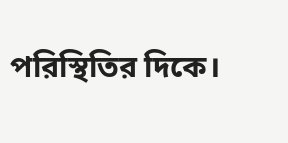পরিস্থিতির দিকে।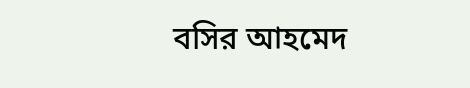বসির আহমেদ